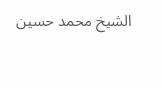الشيخ محمد حسين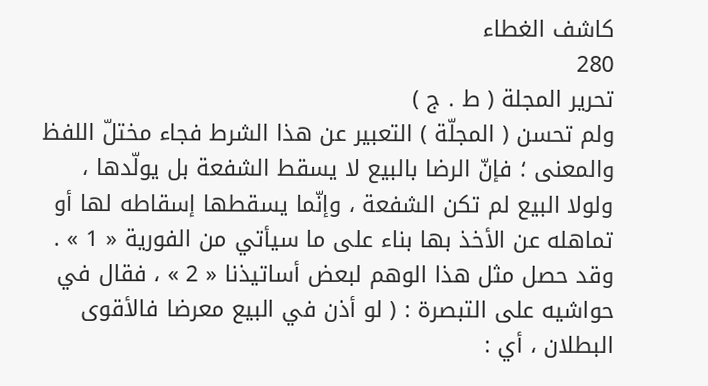كاشف الغطاء
280
تحرير المجلة ( ط . ج )
ولم تحسن ( المجلّة ) التعبير عن هذا الشرط فجاء مختلّ اللفظ والمعنى ؛ فإنّ الرضا بالبيع لا يسقط الشفعة بل يولّدها ، ولولا البيع لم تكن الشفعة ، وإنّما يسقطها إسقاطه لها أو تماهله عن الأخذ بها بناء على ما سيأتي من الفورية « 1 » . وقد حصل مثل هذا الوهم لبعض أساتيذنا « 2 » ، فقال في حواشيه على التبصرة : ( لو أذن في البيع معرضا فالأقوى البطلان ، أي :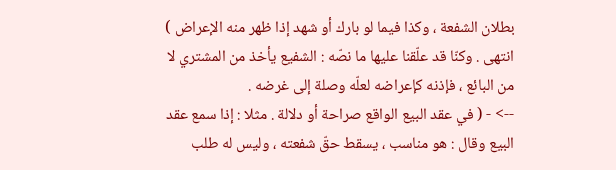بطلان الشفعة ، وكذا فيما لو بارك أو شهد إذا ظهر منه الإعراض ) انتهى . وكنّا قد علّقنا عليها ما نصّه : الشفيع يأخذ من المشتري لا من البائع ، فإذنه كإعراضه لعلّه وصلة إلى غرضه .
--> - ( في عقد البيع الواقع صراحة أو دلالة . مثلا : إذا سمع عقد البيع وقال : هو مناسب ، يسقط حقّ شفعته ، وليس له طلب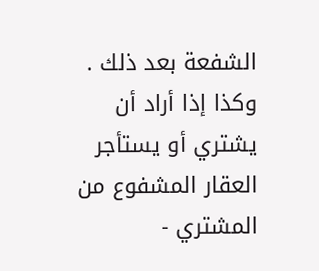الشفعة بعد ذلك . وكذا إذا أراد أن يشتري أو يستأجر العقار المشفوع من المشتري -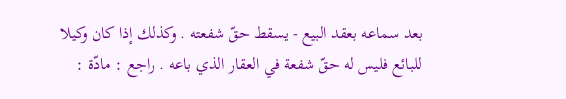بعد سماعه بعقد البيع - يسقط حقّ شفعته . وكذلك إذا كان وكيلا للبائع فليس له حقّ شفعة في العقار الذي باعه . راجع : مادّة :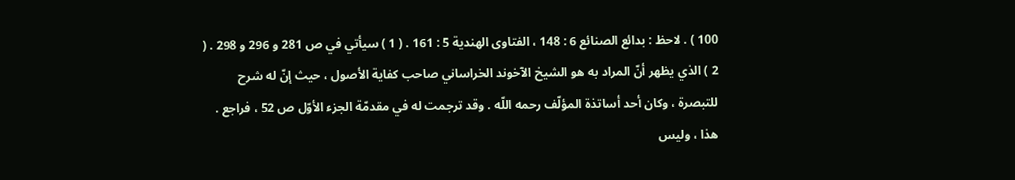100 ) . لاحظ : بدائع الصنائع 6 : 148 ، الفتاوى الهندية 5 : 161 . ( 1 ) سيأتي في ص 281 و 296 و 298 . ( 2 ) الذي يظهر أنّ المراد به هو الشيخ الآخوند الخراساني صاحب كفاية الأصول ، حيث إنّ له شرح للتبصرة ، وكان أحد أساتذة المؤلّف رحمه اللّه . وقد ترجمت له في مقدمّة الجزء الأوّل ص 52 ، فراجع . هذا ، وليس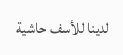لدينا للأسف حاشية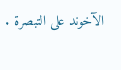الآخوند على التبصرة .